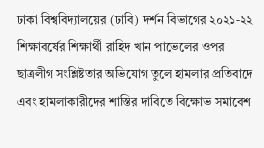ঢাকা বিশ্ববিদ্যালয়ের (ঢাবি) দর্শন বিভাগের ২০২১-২২ শিক্ষাবর্ষের শিক্ষার্থী রাহিদ খান পাভেলের ওপর ছাত্রলীগ সংশ্লিষ্টতার অভিযোগ তুলে হামলার প্রতিবাদে এবং হামলাকারীদের শাস্তির দাবিতে বিক্ষোভ সমাবেশ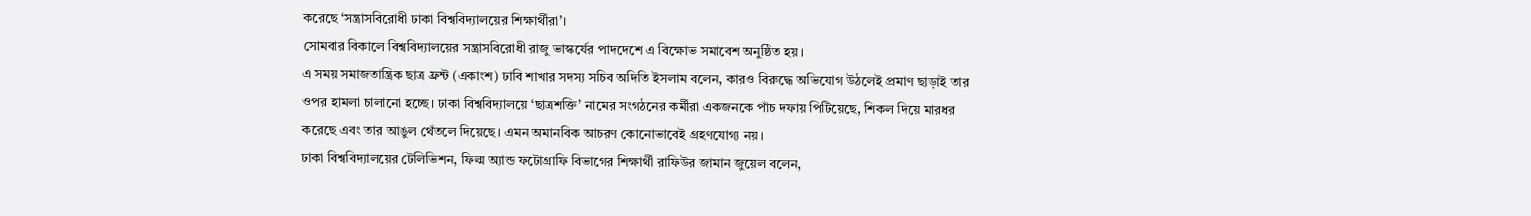করেছে ‘সন্ত্রাসবিরোধী ঢাকা বিশ্ববিদ্যালয়ের শিক্ষার্থীরা’।
সোমবার বিকালে বিশ্ববিদ্যালয়ের সন্ত্রাসবিরোধী রাজু ভাস্কর্যের পাদদেশে এ বিক্ষোভ সমাবেশ অনুষ্ঠিত হয়।
এ সময় সমাজতান্ত্রিক ছাত্র ফ্রন্ট (একাংশ) ঢাবি শাখার সদস্য সচিব অদিতি ইসলাম বলেন, কারও বিরুদ্ধে অভিযোগ উঠলেই প্রমাণ ছাড়াই তার ওপর হামলা চালানো হচ্ছে। ঢাকা বিশ্ববিদ্যালয়ে ‘ছাত্রশক্তি’ নামের সংগঠনের কর্মীরা একজনকে পাঁচ দফায় পিটিয়েছে, শিকল দিয়ে মারধর করেছে এবং তার আঙুল থেঁতলে দিয়েছে। এমন অমানবিক আচরণ কোনোভাবেই গ্রহণযোগ্য নয়।
ঢাকা বিশ্ববিদ্যালয়ের টেলিভিশন, ফিল্ম অ্যান্ড ফটোগ্রাফি বিভাগের শিক্ষার্থী রাফিউর জামান জুয়েল বলেন,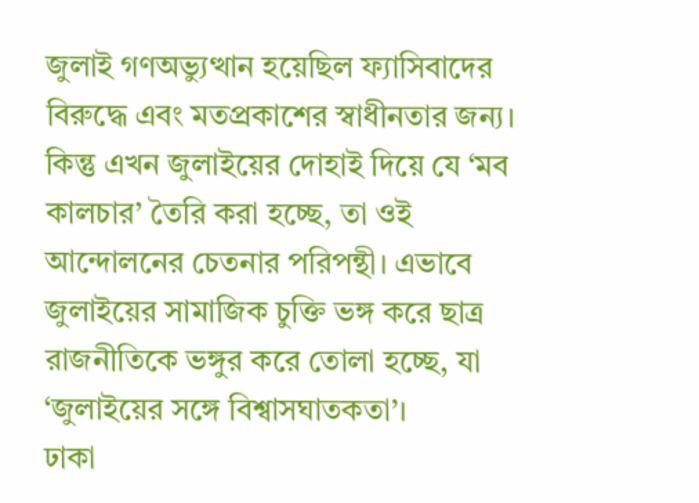জুলাই গণঅভ্যুত্থান হয়েছিল ফ্যাসিবাদের বিরুদ্ধে এবং মতপ্রকাশের স্বাধীনতার জন্য। কিন্তু এখন জুলাইয়ের দোহাই দিয়ে যে ‘মব কালচার’ তৈরি করা হচ্ছে, তা ওই আন্দোলনের চেতনার পরিপন্থী। এভাবে জুলাইয়ের সামাজিক চুক্তি ভঙ্গ করে ছাত্র রাজনীতিকে ভঙ্গুর করে তোলা হচ্ছে, যা ‘জুলাইয়ের সঙ্গে বিশ্বাসঘাতকতা’।
ঢাকা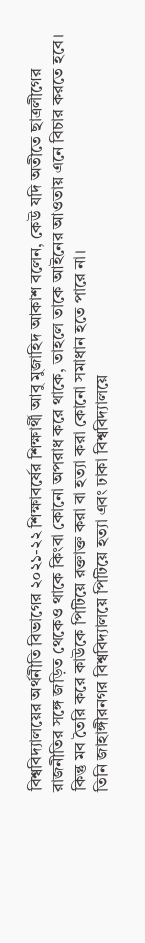বিশ্ববিদ্যালয়ের অর্থনীতি বিভাগের ২০২১-২২ শিক্ষাবর্ষের শিক্ষার্থী আবু মুজাহিদ আকাশ বলেন, কেউ যদি অতীতে ছাত্রলীগের রাজনীতির সঙ্গে জড়িত থেকেও থাকে কিংবা কোনো অপরাধ করে থাকে, তাহলে তাকে আইনের আওতায় এনে বিচার করতে হবে। কিন্তু মব তৈরি করে কাউকে পিটিয়ে রক্তাক্ত করা বা হত্যা করা কোনো সমাধান হতে পারে না।
তিনি জাহাঙ্গীরনগর বিশ্ববিদ্যালয়ে পিটিয়ে হত্যা এবং ঢাকা বিশ্ববিদ্যালয়ে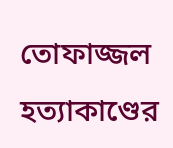তোফাজ্জল হত্যাকাণ্ডের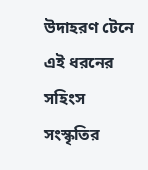উদাহরণ টেনে এই ধরনের সহিংস সংস্কৃতির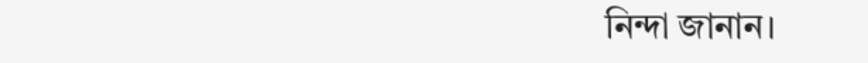নিন্দা জানান।